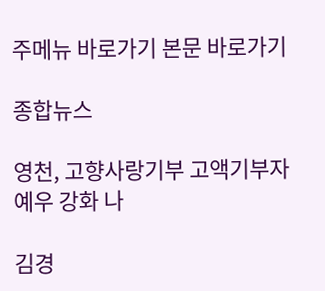주메뉴 바로가기 본문 바로가기

종합뉴스

영천, 고향사랑기부 고액기부자 예우 강화 나

김경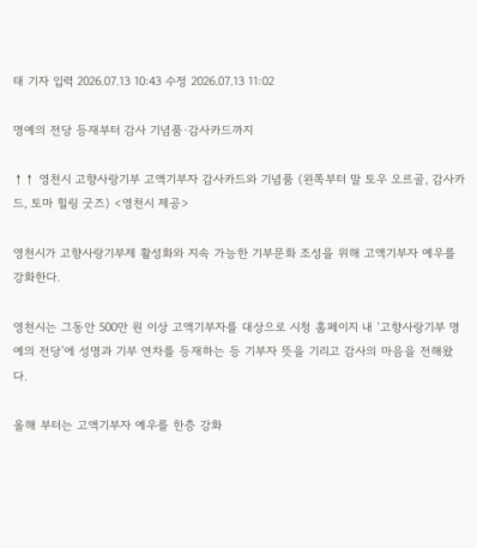태 기자 입력 2026.07.13 10:43 수정 2026.07.13 11:02

명예의 전당 등재부터 감사 기념품·감사카드까지

↑↑ 영천시 고향사랑기부 고액기부자 감사카드와 기념품 (왼쪽부터 말 토우 오르골, 감사카드, 토마 힐링 굿즈) <영천시 제공>

영천시가 고향사랑기부제 활성화와 지속 가능한 기부문화 조성을 위해 고액기부자 예우를 강화한다.

영천시는 그동안 500만 원 이상 고액기부자를 대상으로 시청 홈페이지 내 ‘고향사랑기부 명예의 전당’에 성명과 기부 연차를 등재하는 등 기부자 뜻을 기리고 감사의 마음을 전해왔다.

올해 부터는 고액기부자 예우를 한층 강화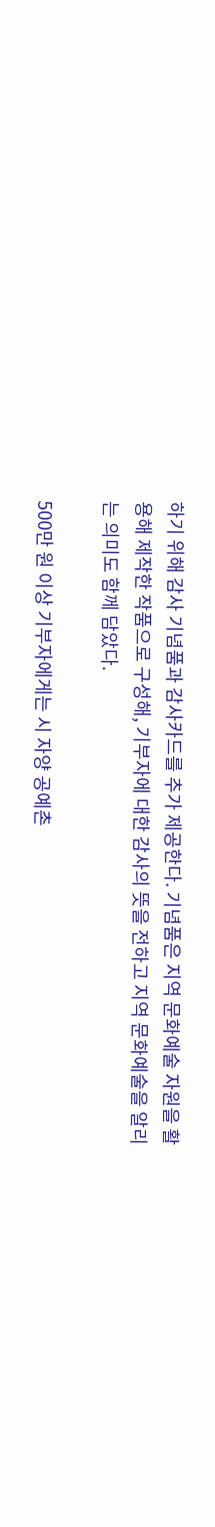하기 위해 감사 기념품과 감사카드를 추가 제공한다. 기념품은 지역 문화예술 자원을 활용해 제작한 작품으로 구성해, 기부자에 대한 감사의 뜻을 전하고 지역 문화예술을 알리는 의미도 함께 담았다.

500만 원 이상 기부자에게는 시 자양 공예촌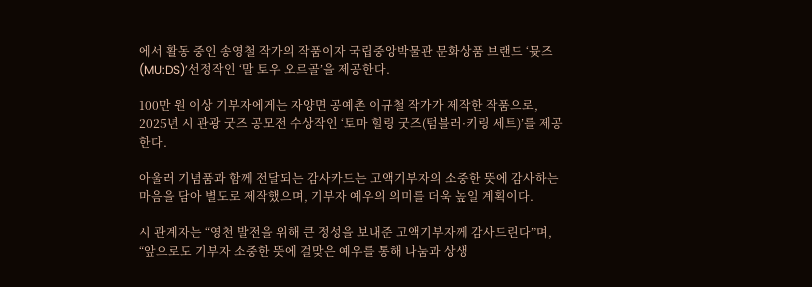에서 활동 중인 송영철 작가의 작품이자 국립중앙박물관 문화상품 브랜드 ‘뮷즈(MU:DS)’선정작인 ‘말 토우 오르골’을 제공한다.

100만 원 이상 기부자에게는 자양면 공예촌 이규철 작가가 제작한 작품으로, 2025년 시 관광 굿즈 공모전 수상작인 ‘토마 힐링 굿즈(텀블러·키링 세트)’를 제공한다.

아울러 기념품과 함께 전달되는 감사카드는 고액기부자의 소중한 뜻에 감사하는 마음을 담아 별도로 제작했으며, 기부자 예우의 의미를 더욱 높일 계획이다.

시 관계자는 “영천 발전을 위해 큰 정성을 보내준 고액기부자께 감사드린다”며, “앞으로도 기부자 소중한 뜻에 걸맞은 예우를 통해 나눔과 상생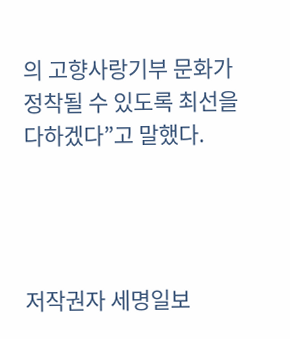의 고향사랑기부 문화가 정착될 수 있도록 최선을 다하겠다”고 말했다.




저작권자 세명일보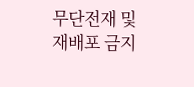무단전재 및 재배포 금지